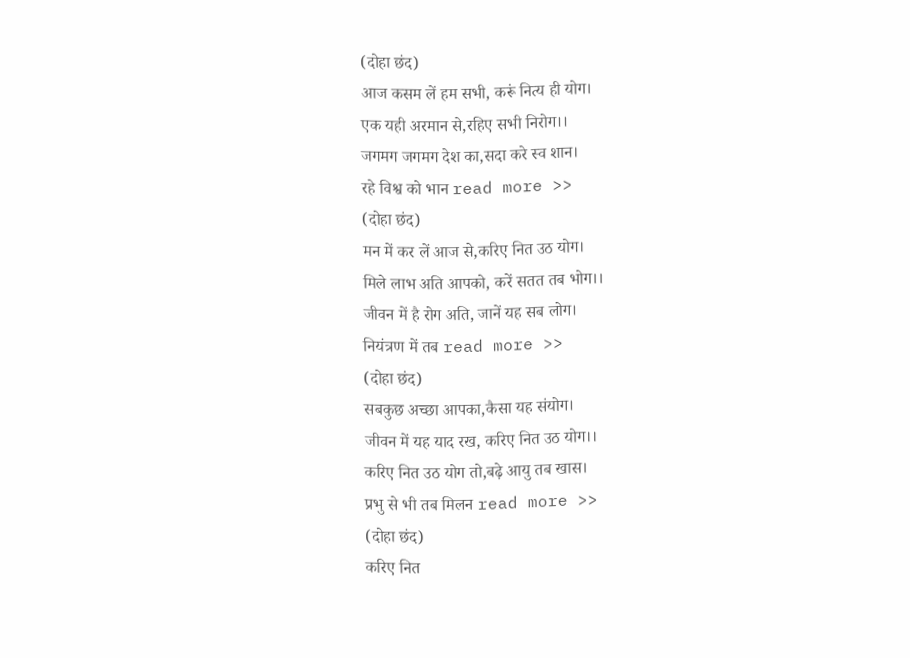(दोहा छंद)
आज कसम लें हम सभी, करूं नित्य ही योग।
एक यही अरमान से,रहिए सभी निरोग।।
जगमग जगमग देश का,सदा करे स्व शान।
रहे विश्व को भान read more >>
(दोहा छंद)
मन में कर लें आज से,करिए नित उठ योग।
मिले लाभ अति आपको, करें सतत तब भोग।।
जीवन में है रोग अति, जानें यह सब लोग।
नियंत्रण में तब read more >>
(दोहा छंद)
सबकुछ अच्छा आपका,कैसा यह संयोग।
जीवन में यह याद रख, करिए नित उठ योग।।
करिए नित उठ योग तो,बढ़े आयु तब खास।
प्रभु से भी तब मिलन read more >>
(दोहा छंद)
करिए नित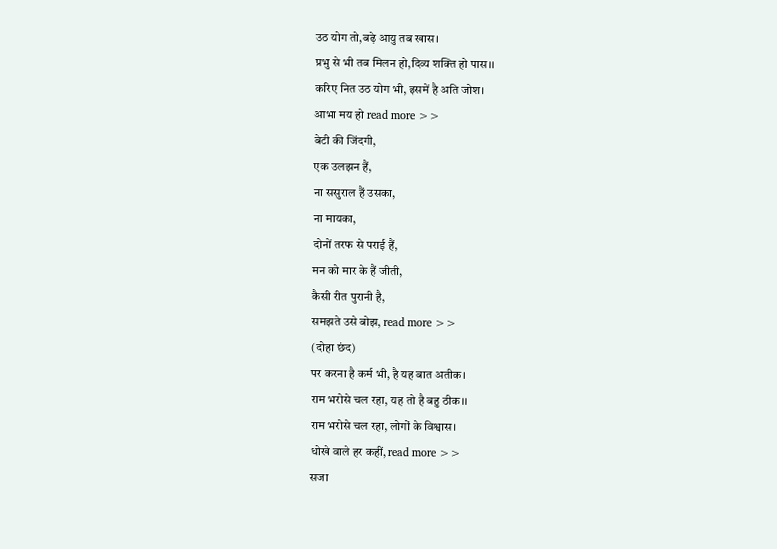उठ योग तो,बढ़े आयु तब खास।
प्रभु से भी तब मिलन हो,दिव्य शक्ति हो पास।।
करिए नित उठ योग भी, इसमें है अति जोश।
आभा मय हो read more >>
बेटी की जिंदगी,
एक उलझन हैं,
ना ससुराल हैं उसका,
ना मायका,
दोनों तरफ से पराई हैं,
मन को मार के हैं जीती,
कैसी रीत पुरानी है,
समझते उसे बोझ, read more >>
(दोहा छंद)
पर करना है कर्म भी, है यह बात अतीक।
राम भरोसे चल रहा, यह तो है बहु ठीक।।
राम भरोसे चल रहा, लोगों के विश्वास।
धोखे वाले हर कहीं, read more >>
सजा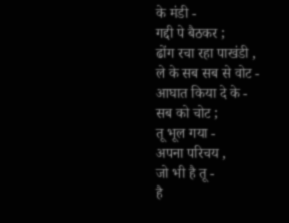के मंडी -
गद्दी पे बैठकर ;
ढोंग रचा रहा पाखंडी ,
ले के सब सब से वोट -
आघात किया दे के -
सब को चोट ;
तू भूल गया -
अपना परिचय ,
जो भी है तू -
है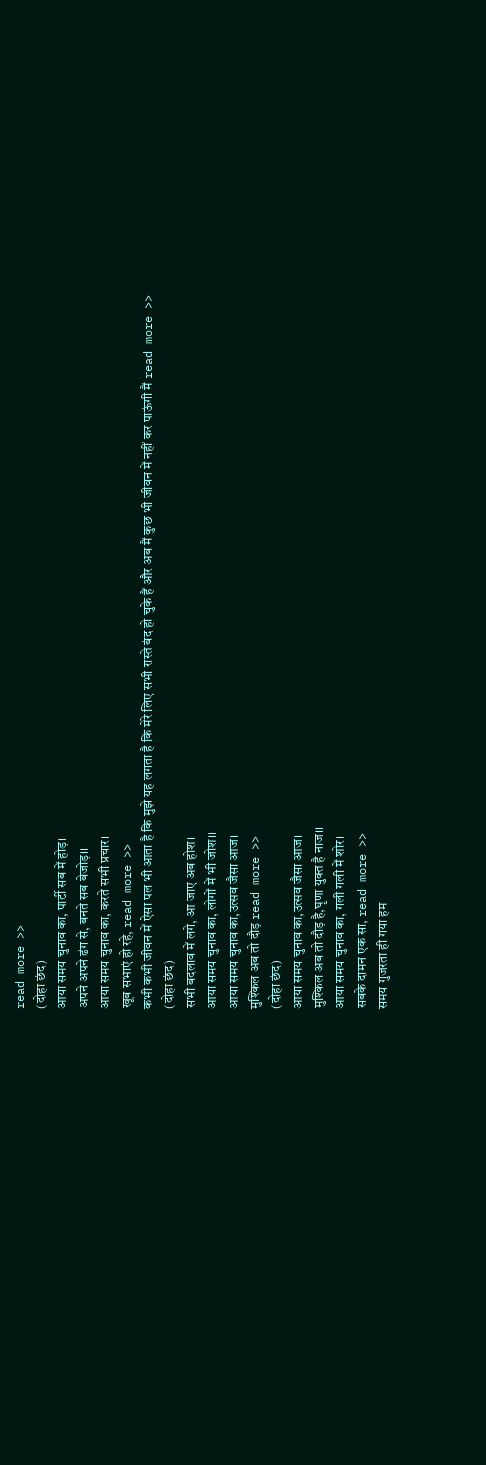read more >>
(दोहा छंद)
आया समय चुनाव का, पार्टी सब में होड़।
अपने अपने ढंग से, बनते सब बेजोड़।।
आया समय चुनाव का, करते सभी प्रचार।
खूब सभाएं हो रहे, read more >>
कभी कभी जीवन में ऐसा पल भी आता है कि मुझे यह लगता है कि मेरे लिए सभी रास्ते बंद हो चुके हैं और अब मैं कुछ भी जीवन में नहीं कर पाऊंगी मैं read more >>
(दोहा छंद)
सभी बदलाव में लगे, आ जाए अब होश।
आया समय चुनाव का, लोगों में भी जोश।।
आया समय चुनाव का,उत्सव जैसा आज।
मुश्किल अब तो दौड़ read more >>
(दोहा छंद)
आया समय चुनाव का,उत्सव जैसा आज।
मुश्किल अब तो दौड़ है,घृणा युक्त है नाज।।
आया समय चुनाव का, गली गली में शोर।
सबके दामन एक सा, read more >>
समय गुजरता ही गया हम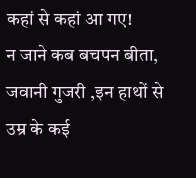कहां से कहां आ गए!
न जाने कब बचपन बीता, जवानी गुजरी ,इन हाथों से उम्र के कई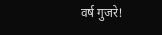वर्ष गुजरे!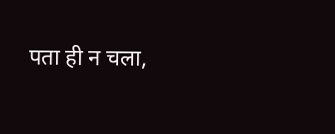पता ही न चला,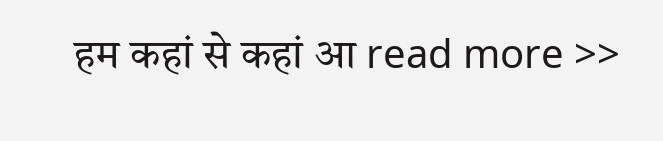हम कहां से कहां आ read more >>